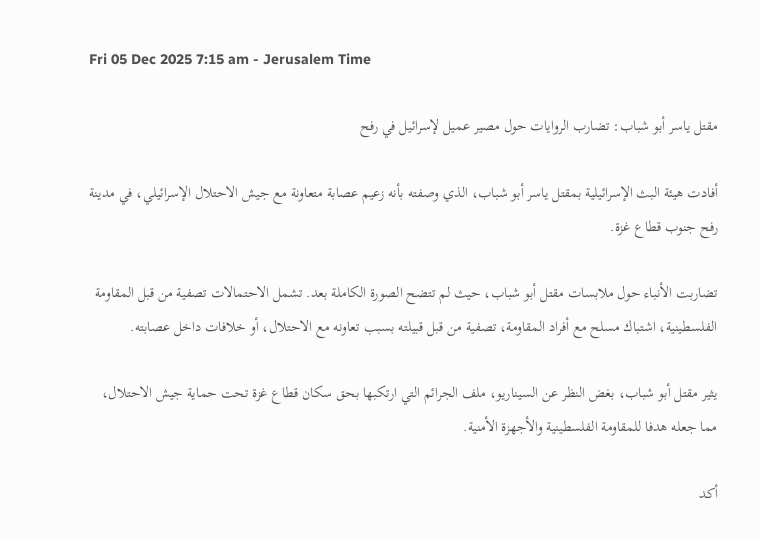Fri 05 Dec 2025 7:15 am - Jerusalem Time

مقتل ياسر أبو شباب: تضارب الروايات حول مصير عميل لإسرائيل في رفح

أفادت هيئة البث الإسرائيلية بمقتل ياسر أبو شباب، الذي وصفته بأنه زعيم عصابة متعاونة مع جيش الاحتلال الإسرائيلي، في مدينة رفح جنوب قطاع غزة.

تضاربت الأنباء حول ملابسات مقتل أبو شباب، حيث لم تتضح الصورة الكاملة بعد. تشمل الاحتمالات تصفية من قبل المقاومة الفلسطينية، اشتباك مسلح مع أفراد المقاومة، تصفية من قبل قبيلته بسبب تعاونه مع الاحتلال، أو خلافات داخل عصابته.

يثير مقتل أبو شباب، بغض النظر عن السيناريو، ملف الجرائم التي ارتكبها بحق سكان قطاع غزة تحت حماية جيش الاحتلال، مما جعله هدفا للمقاومة الفلسطينية والأجهزة الأمنية.

أكد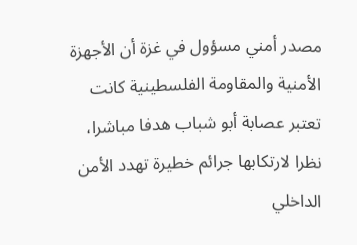مصدر أمني مسؤول في غزة أن الأجهزة الأمنية والمقاومة الفلسطينية كانت تعتبر عصابة أبو شباب هدفا مباشرا، نظرا لارتكابها جرائم خطيرة تهدد الأمن الداخلي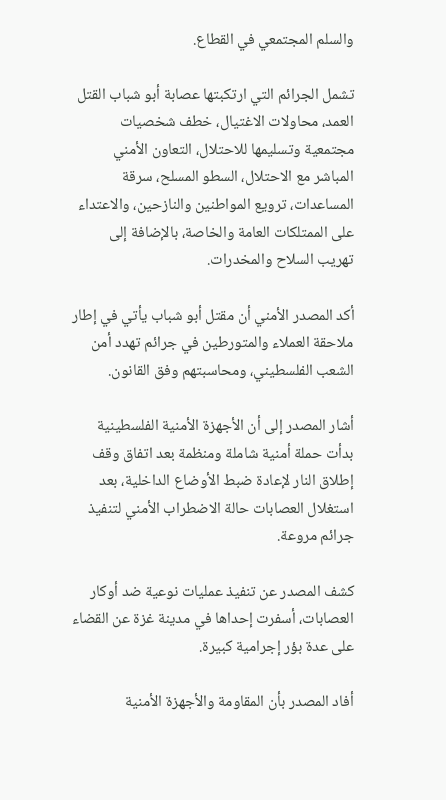والسلم المجتمعي في القطاع.

تشمل الجرائم التي ارتكبتها عصابة أبو شباب القتل العمد، محاولات الاغتيال، خطف شخصيات مجتمعية وتسليمها للاحتلال، التعاون الأمني المباشر مع الاحتلال، السطو المسلح، سرقة المساعدات، ترويع المواطنين والنازحين، والاعتداء على الممتلكات العامة والخاصة، بالإضافة إلى تهريب السلاح والمخدرات.

أكد المصدر الأمني أن مقتل أبو شباب يأتي في إطار ملاحقة العملاء والمتورطين في جرائم تهدد أمن الشعب الفلسطيني، ومحاسبتهم وفق القانون.

أشار المصدر إلى أن الأجهزة الأمنية الفلسطينية بدأت حملة أمنية شاملة ومنظمة بعد اتفاق وقف إطلاق النار لإعادة ضبط الأوضاع الداخلية، بعد استغلال العصابات حالة الاضطراب الأمني لتنفيذ جرائم مروعة.

كشف المصدر عن تنفيذ عمليات نوعية ضد أوكار العصابات، أسفرت إحداها في مدينة غزة عن القضاء على عدة بؤر إجرامية كبيرة.

أفاد المصدر بأن المقاومة والأجهزة الأمنية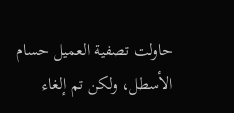حاولت تصفية العميل حسام الأسطل، ولكن تم إلغاء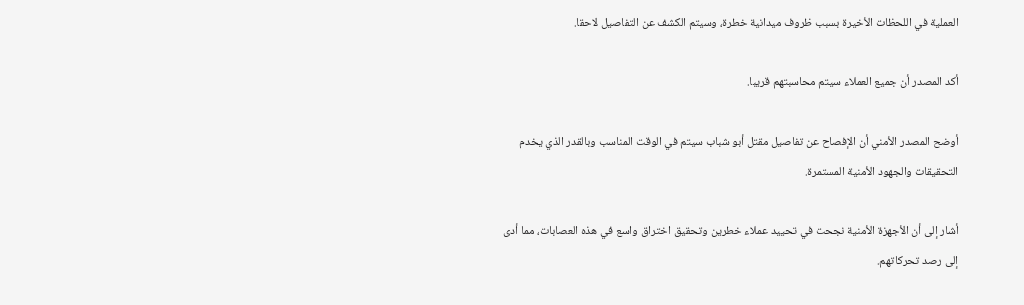العملية في اللحظات الأخيرة بسبب ظروف ميدانية خطرة، وسيتم الكشف عن التفاصيل لاحقا.

أكد المصدر أن جميع العملاء سيتم محاسبتهم قريبا.

أوضح المصدر الأمني أن الإفصاح عن تفاصيل مقتل أبو شباب سيتم في الوقت المناسب وبالقدر الذي يخدم التحقيقات والجهود الأمنية المستمرة.

أشار إلى أن الأجهزة الأمنية نجحت في تحييد عملاء خطرين وتحقيق اختراق واسع في هذه العصابات، مما أدى إلى رصد تحركاتهم.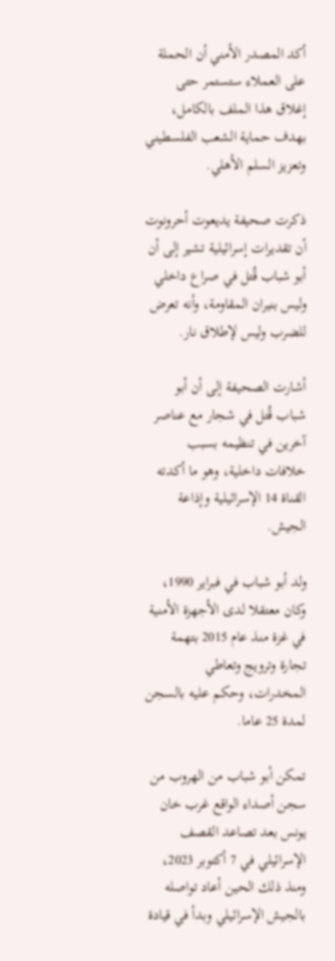أكد المصدر الأمني أن الحملة على العملاء ستستمر حتى إغلاق هذا الملف بالكامل، بهدف حماية الشعب الفلسطيني وتعزيز السلم الأهلي.

ذكرت صحيفة يديعوت أحرونوت أن تقديرات إسرائيلية تشير إلى أن أبو شباب قُتل في صراع داخلي وليس بنيران المقاومة، وأنه تعرض للضرب وليس لإطلاق نار.

أشارت الصحيفة إلى أن أبو شباب قُتل في شجار مع عناصر آخرين في تنظيمه بسبب خلافات داخلية، وهو ما أكدته القناة 14 الإسرائيلية وإذاعة الجيش.

ولد أبو شباب في فبراير 1990، وكان معتقلا لدى الأجهزة الأمنية في غزة منذ عام 2015 بتهمة تجارة وترويج وتعاطي المخدرات، وحكم عليه بالسجن لمدة 25 عاما.

تمكن أبو شباب من الهروب من سجن أصداء الواقع غرب خان يونس بعد تصاعد القصف الإسرائيلي في 7 أكتوبر 2023، ومنذ ذلك الحين أعاد تواصله بالجيش الإسرائيلي وبدأ في قيادة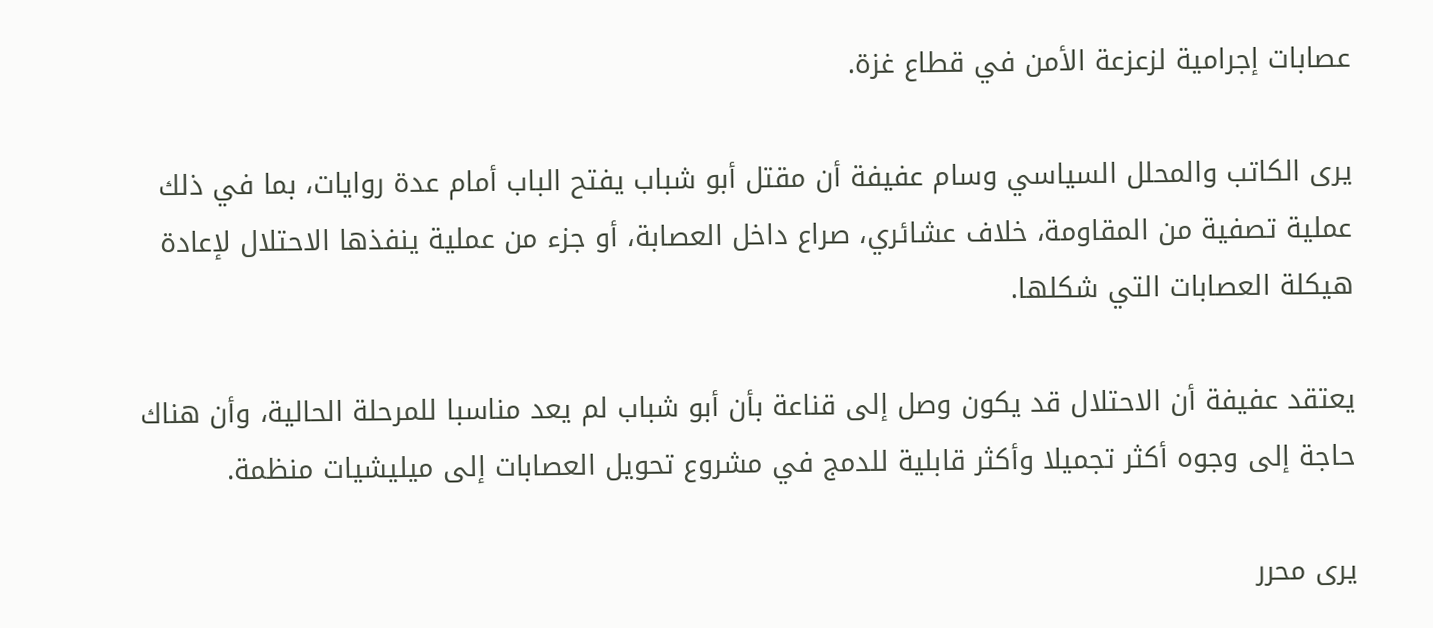عصابات إجرامية لزعزعة الأمن في قطاع غزة.

يرى الكاتب والمحلل السياسي وسام عفيفة أن مقتل أبو شباب يفتح الباب أمام عدة روايات، بما في ذلك عملية تصفية من المقاومة، خلاف عشائري، صراع داخل العصابة، أو جزء من عملية ينفذها الاحتلال لإعادة هيكلة العصابات التي شكلها.

يعتقد عفيفة أن الاحتلال قد يكون وصل إلى قناعة بأن أبو شباب لم يعد مناسبا للمرحلة الحالية، وأن هناك حاجة إلى وجوه أكثر تجميلا وأكثر قابلية للدمج في مشروع تحويل العصابات إلى ميليشيات منظمة.

يرى محرر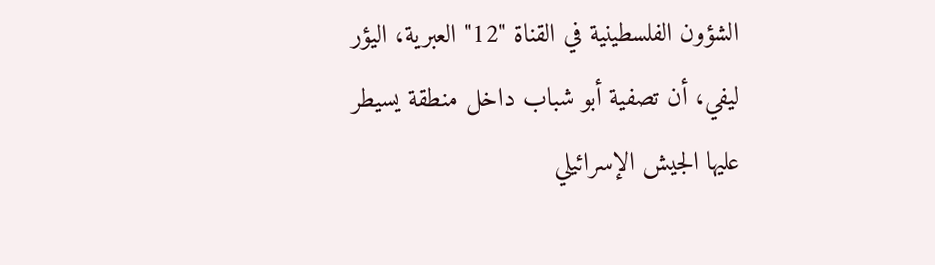الشؤون الفلسطينية في القناة "12" العبرية، اليؤر ليفي، أن تصفية أبو شباب داخل منطقة يسيطر عليها الجيش الإسرائيلي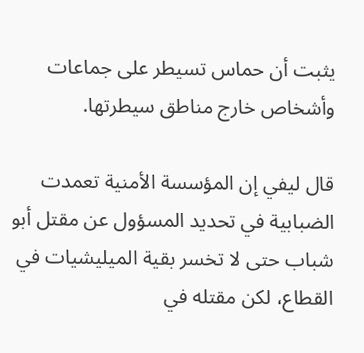يثبت أن حماس تسيطر على جماعات وأشخاص خارج مناطق سيطرتها.

قال ليفي إن المؤسسة الأمنية تعمدت الضبابية في تحديد المسؤول عن مقتل أبو شباب حتى لا تخسر بقية الميليشيات في القطاع، لكن مقتله في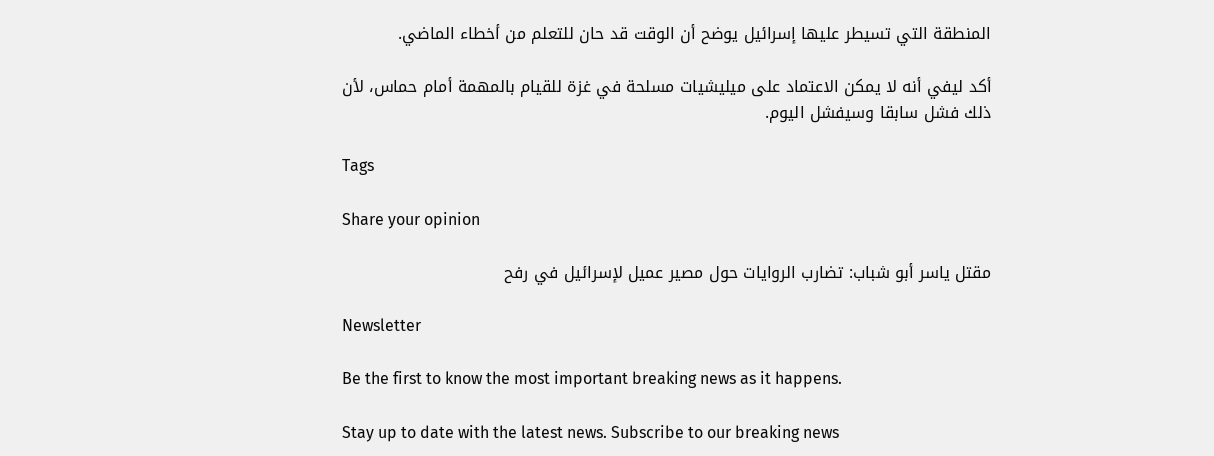المنطقة التي تسيطر عليها إسرائيل يوضح أن الوقت قد حان للتعلم من أخطاء الماضي.

أكد ليفي أنه لا يمكن الاعتماد على ميليشيات مسلحة في غزة للقيام بالمهمة أمام حماس، لأن ذلك فشل سابقا وسيفشل اليوم.

Tags

Share your opinion

مقتل ياسر أبو شباب: تضارب الروايات حول مصير عميل لإسرائيل في رفح

Newsletter

Be the first to know the most important breaking news as it happens.

Stay up to date with the latest news. Subscribe to our breaking news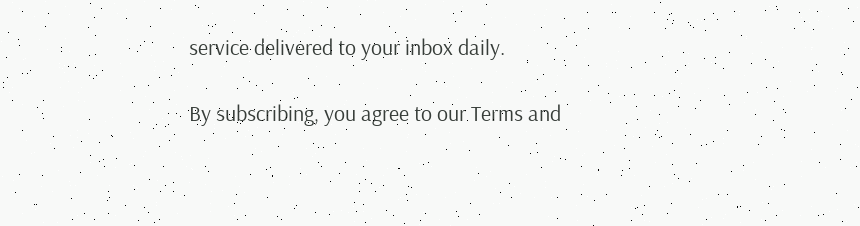service delivered to your inbox daily.

By subscribing, you agree to our Terms and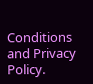Conditions and Privacy Policy.